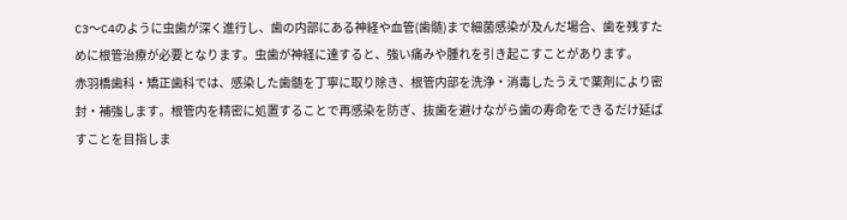C3〜C4のように虫歯が深く進行し、歯の内部にある神経や血管(歯髄)まで細菌感染が及んだ場合、歯を残すために根管治療が必要となります。虫歯が神経に達すると、強い痛みや腫れを引き起こすことがあります。
赤羽橋歯科・矯正歯科では、感染した歯髄を丁寧に取り除き、根管内部を洗浄・消毒したうえで薬剤により密封・補強します。根管内を精密に処置することで再感染を防ぎ、抜歯を避けながら歯の寿命をできるだけ延ばすことを目指しま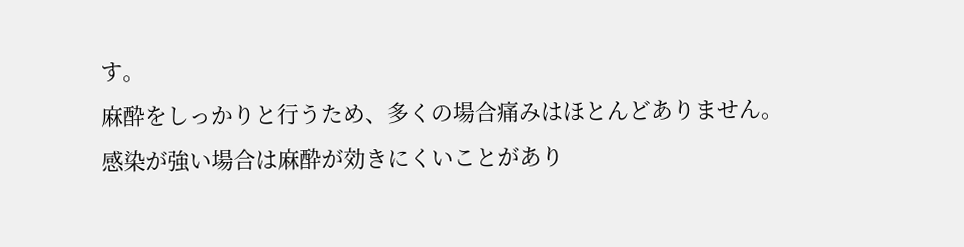す。
麻酔をしっかりと行うため、多くの場合痛みはほとんどありません。
感染が強い場合は麻酔が効きにくいことがあり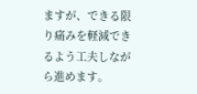ますが、できる限り痛みを軽減できるよう工夫しながら進めます。